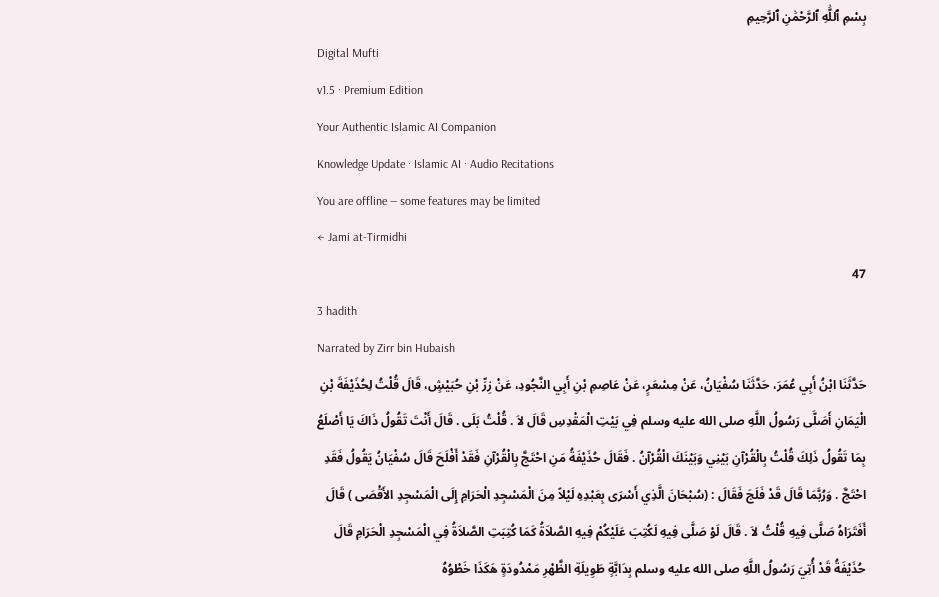بِسْمِ ٱللَّٰهِ ٱلرَّحْمَٰنِ ٱلرَّحِيمِ
Digital Mufti
v1.5 · Premium Edition
Your Authentic Islamic AI Companion
Knowledge Update · Islamic AI · Audio Recitations
You are offline — some features may be limited
← Jami at-Tirmidhi
47
3 hadith
Narrated by Zirr bin Hubaish
حَدَّثَنَا ابْنُ أَبِي عُمَرَ، حَدَّثَنَا سُفْيَانُ، عَنْ مِسْعَرٍ، عَنْ عَاصِمِ بْنِ أَبِي النَّجُودِ، عَنْ زِرِّ بْنِ حُبَيْشٍ، قَالَ قُلْتُ لِحُذَيْفَةَ بْنِ الْيَمَانِ أَصَلَّى رَسُولُ اللَّهِ صلى الله عليه وسلم فِي بَيْتِ الْمَقْدِسِ قَالَ لاَ . قُلْتُ بَلَى . قَالَ أَنْتَ تَقُولُ ذَاكَ يَا أَصْلَعُ بِمَا تَقُولُ ذَلِكَ قُلْتُ بِالْقُرْآنِ بَيْنِي وَبَيْنَكَ الْقُرْآنُ . فَقَالَ حُذَيْفَةُ مَنِ احْتَجَّ بِالْقُرْآنِ فَقَدْ أَفْلَحَ قَالَ سُفْيَانُ يَقُولُ فَقَدِ احْتَجَّ . وَرُبَّمَا قَالَ قَدْ فَلَجَ فَقَالَ : (سُبْحَانَ الَّذِي أَسْرَى بِعَبْدِهِ لَيْلاً مِنَ الْمَسْجِدِ الْحَرَامِ إِلَى الْمَسْجِدِ الأَقْصَى ) قَالَ أَفَتَرَاهُ صَلَّى فِيهِ قُلْتُ لاَ . قَالَ لَوْ صَلَّى فِيهِ لَكُتِبَ عَلَيْكُمْ فِيهِ الصَّلاَةُ كَمَا كُتِبَتِ الصَّلاَةُ فِي الْمَسْجِدِ الْحَرَامِ قَالَ حُذَيْفَةُ قَدْ أُتِيَ رَسُولُ اللَّهِ صلى الله عليه وسلم بِدَابَّةٍ طَوِيلَةِ الظَّهْرِ مَمْدُودَةٍ هَكَذَا خَطْوُهُ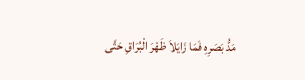مَدُّ بَصَرِهِ فَمَا زَايَلاَ ظَهْرَ الْبُرَاقِ حَتَّى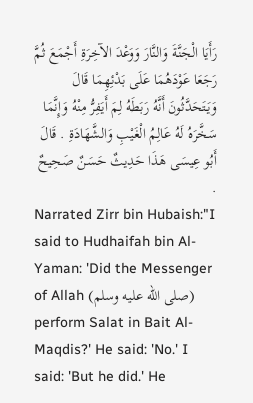رَأَيَا الْجَنَّةَ وَالنَّارَ وَوَعْدَ الآخِرَةِ أَجْمَعَ ثُمَّ رَجَعَا عَوْدَهُمَا عَلَى بَدْئِهِمَا قَالَ وَيَتَحَدَّثُونَ أَنَّهُ رَبَطَهُ لِمَ أَيَفِرُّ مِنْهُ وَإِنَّمَا سَخَّرَهُ لَهُ عَالِمُ الْغَيْبِ وَالشَّهَادَةِ . قَالَ أَبُو عِيسَى هَذَا حَدِيثٌ حَسَنٌ صَحِيحٌ .
Narrated Zirr bin Hubaish:"I said to Hudhaifah bin Al-Yaman: 'Did the Messenger of Allah (صلى الله عليه وسلم) perform Salat in Bait Al-Maqdis?' He said: 'No.' I said: 'But he did.' He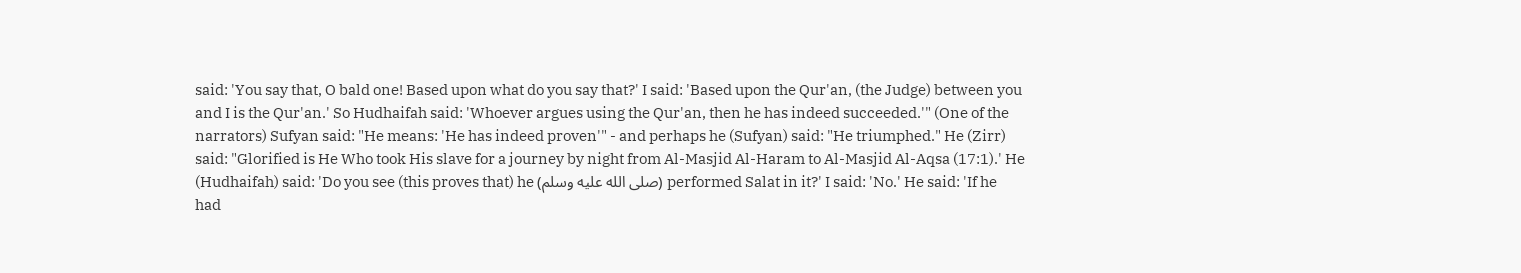said: 'You say that, O bald one! Based upon what do you say that?' I said: 'Based upon the Qur'an, (the Judge) between you and I is the Qur'an.' So Hudhaifah said: 'Whoever argues using the Qur'an, then he has indeed succeeded.'" (One of the narrators) Sufyan said: "He means: 'He has indeed proven'" - and perhaps he (Sufyan) said: "He triumphed." He (Zirr) said: "Glorified is He Who took His slave for a journey by night from Al-Masjid Al-Haram to Al-Masjid Al-Aqsa (17:1).' He (Hudhaifah) said: 'Do you see (this proves that) he (صلى الله عليه وسلم) performed Salat in it?' I said: 'No.' He said: 'If he had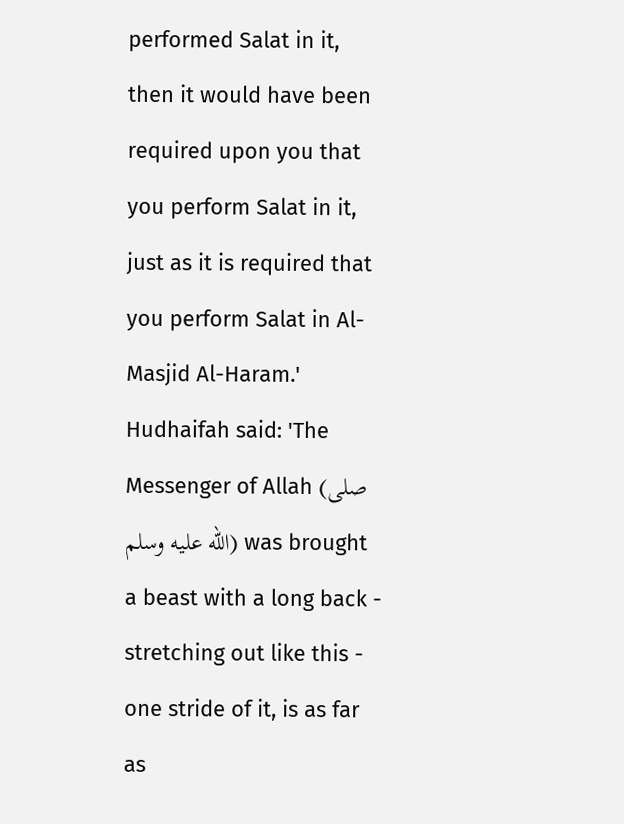performed Salat in it, then it would have been required upon you that you perform Salat in it, just as it is required that you perform Salat in Al-Masjid Al-Haram.' Hudhaifah said: 'The Messenger of Allah (صلى الله عليه وسلم) was brought a beast with a long back - stretching out like this - one stride of it, is as far as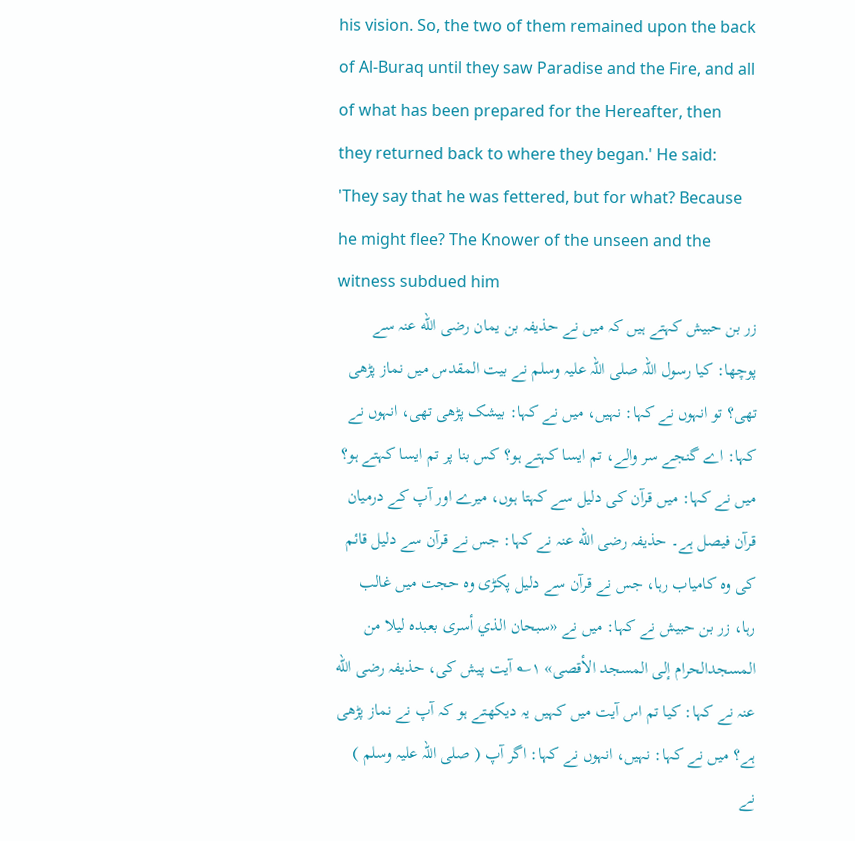his vision. So, the two of them remained upon the back of Al-Buraq until they saw Paradise and the Fire, and all of what has been prepared for the Hereafter, then they returned back to where they began.' He said: 'They say that he was fettered, but for what? Because he might flee? The Knower of the unseen and the witness subdued him
زر بن حبیش کہتے ہیں کہ میں نے حذیفہ بن یمان رضی الله عنہ سے پوچھا: کیا رسول اللہ صلی اللہ علیہ وسلم نے بیت المقدس میں نماز پڑھی تھی؟ تو انہوں نے کہا: نہیں، میں نے کہا: بیشک پڑھی تھی، انہوں نے کہا: اے گنجے سر والے، تم ایسا کہتے ہو؟ کس بنا پر تم ایسا کہتے ہو؟ میں نے کہا: میں قرآن کی دلیل سے کہتا ہوں، میرے اور آپ کے درمیان قرآن فیصل ہے۔ حذیفہ رضی الله عنہ نے کہا: جس نے قرآن سے دلیل قائم کی وہ کامیاب رہا، جس نے قرآن سے دلیل پکڑی وہ حجت میں غالب رہا، زر بن حبیش نے کہا: میں نے «سبحان الذي أسرى بعبده ليلا من المسجدالحرام إلى المسجد الأقصى» ۱؎ آیت پیش کی، حذیفہ رضی الله عنہ نے کہا: کیا تم اس آیت میں کہیں یہ دیکھتے ہو کہ آپ نے نماز پڑھی ہے؟ میں نے کہا: نہیں، انہوں نے کہا: اگر آپ ( صلی اللہ علیہ وسلم ) نے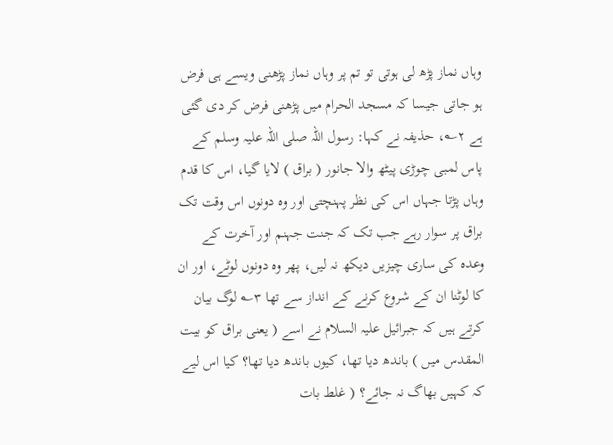وہاں نماز پڑھ لی ہوتی تو تم پر وہاں نماز پڑھنی ویسے ہی فرض ہو جاتی جیسا کہ مسجد الحرام میں پڑھنی فرض کر دی گئی ہے ۲؎، حذیفہ نے کہا: رسول اللہ صلی اللہ علیہ وسلم کے پاس لمبی چوڑی پیٹھ والا جانور ( براق ) لایا گیا، اس کا قدم وہاں پڑتا جہاں اس کی نظر پہنچتی اور وہ دونوں اس وقت تک براق پر سوار رہے جب تک کہ جنت جہنم اور آخرت کے وعدہ کی ساری چیزیں دیکھ نہ لیں، پھر وہ دونوں لوٹے، اور ان کا لوٹنا ان کے شروع کرنے کے انداز سے تھا ۳؎ لوگ بیان کرتے ہیں کہ جبرائیل علیہ السلام نے اسے ( یعنی براق کو بیت المقدس میں ) باندھ دیا تھا، کیوں باندھ دیا تھا؟ کیا اس لیے کہ کہیں بھاگ نہ جائے؟ ( غلط بات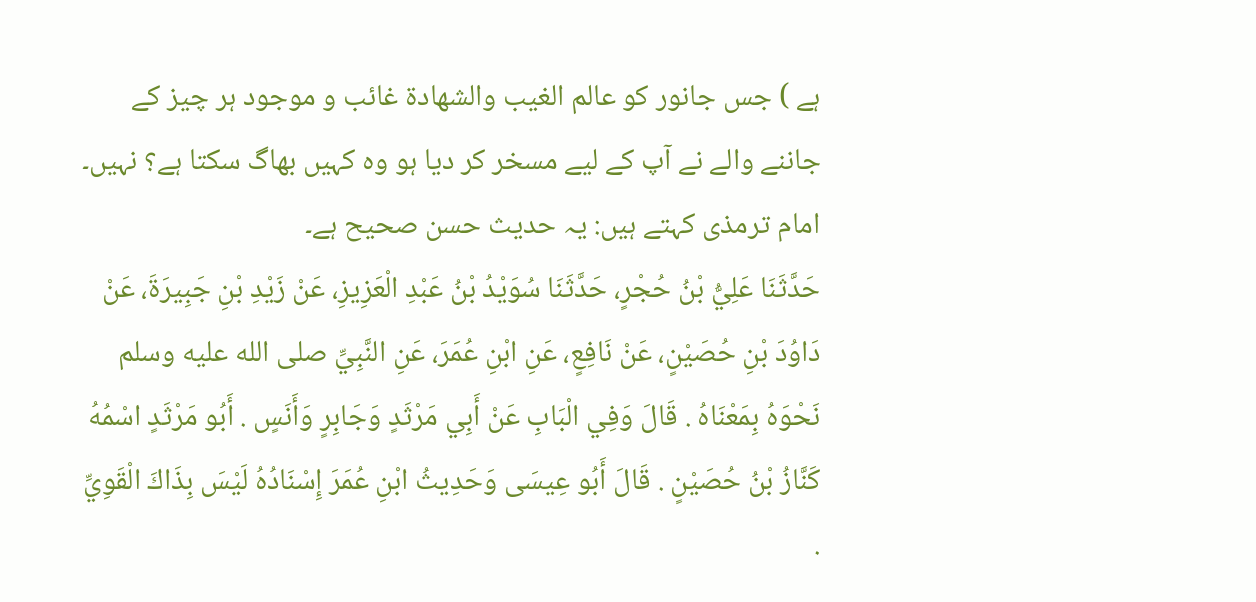ہے ) جس جانور کو عالم الغیب والشھادۃ غائب و موجود ہر چیز کے جاننے والے نے آپ کے لیے مسخر کر دیا ہو وہ کہیں بھاگ سکتا ہے؟ نہیں۔ امام ترمذی کہتے ہیں: یہ حدیث حسن صحیح ہے۔
حَدَّثَنَا عَلِيُّ بْنُ حُجْرٍ، حَدَّثَنَا سُوَيْدُ بْنُ عَبْدِ الْعَزِيزِ، عَنْ زَيْدِ بْنِ جَبِيرَةَ، عَنْ دَاوُدَ بْنِ حُصَيْنٍ، عَنْ نَافِعٍ، عَنِ ابْنِ عُمَرَ، عَنِ النَّبِيِّ صلى الله عليه وسلم نَحْوَهُ بِمَعْنَاهُ . قَالَ وَفِي الْبَابِ عَنْ أَبِي مَرْثَدٍ وَجَابِرٍ وَأَنَسٍ . أَبُو مَرْثَدٍ اسْمُهُ كَنَّازُ بْنُ حُصَيْنٍ . قَالَ أَبُو عِيسَى وَحَدِيثُ ابْنِ عُمَرَ إِسْنَادُهُ لَيْسَ بِذَاكَ الْقَوِيِّ .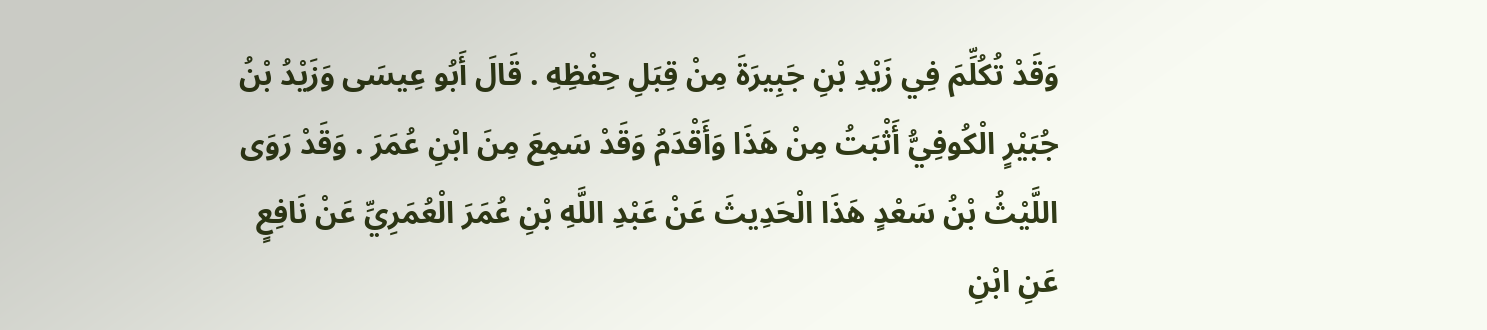وَقَدْ تُكُلِّمَ فِي زَيْدِ بْنِ جَبِيرَةَ مِنْ قِبَلِ حِفْظِهِ . قَالَ أَبُو عِيسَى وَزَيْدُ بْنُ جُبَيْرٍ الْكُوفِيُّ أَثْبَتُ مِنْ هَذَا وَأَقْدَمُ وَقَدْ سَمِعَ مِنَ ابْنِ عُمَرَ . وَقَدْ رَوَى اللَّيْثُ بْنُ سَعْدٍ هَذَا الْحَدِيثَ عَنْ عَبْدِ اللَّهِ بْنِ عُمَرَ الْعُمَرِيِّ عَنْ نَافِعٍ عَنِ ابْنِ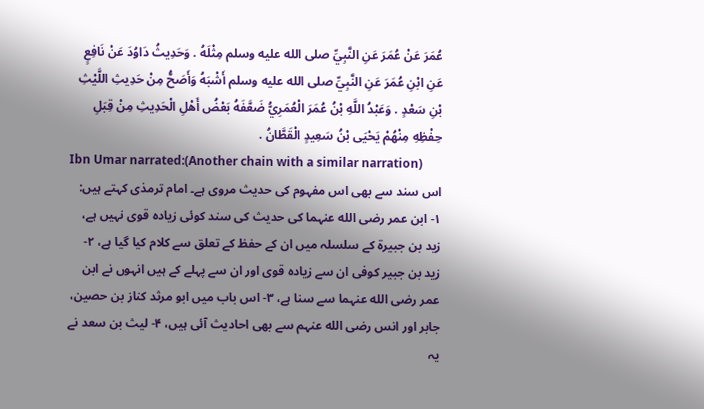عُمَرَ عَنْ عُمَرَ عَنِ النَّبِيِّ صلى الله عليه وسلم مِثْلَهُ . وَحَدِيثُ دَاوُدَ عَنْ نَافِعٍ عَنِ ابْنِ عُمَرَ عَنِ النَّبِيِّ صلى الله عليه وسلم أَشْبَهُ وَأَصَحُّ مِنْ حَدِيثِ اللَّيْثِ بْنِ سَعْدٍ . وَعَبْدُ اللَّهِ بْنُ عُمَرَ الْعُمَرِيُّ ضَعَّفَهُ بَعْضُ أَهْلِ الْحَدِيثِ مِنْ قِبَلِ حِفْظِهِ مِنْهُمْ يَحْيَى بْنُ سَعِيدٍ الْقَطَّانُ .
Ibn Umar narrated:(Another chain with a similar narration)
اس سند سے بھی اس مفہوم کی حدیث مروی ہے۔ امام ترمذی کہتے ہیں: ۱- ابن عمر رضی الله عنہما کی حدیث کی سند کوئی زیادہ قوی نہیں ہے، زید بن جبیرۃ کے سلسلہ میں ان کے حفظ کے تعلق سے کلام کیا گیا ہے، ۲- زید بن جبیر کوفی ان سے زیادہ قوی اور ان سے پہلے کے ہیں انہوں نے ابن عمر رضی الله عنہما سے سنا ہے، ۳- اس باب میں ابو مرثد کناز بن حصین، جابر اور انس رضی الله عنہم سے بھی احادیث آئی ہیں، ۴- لیث بن سعد نے یہ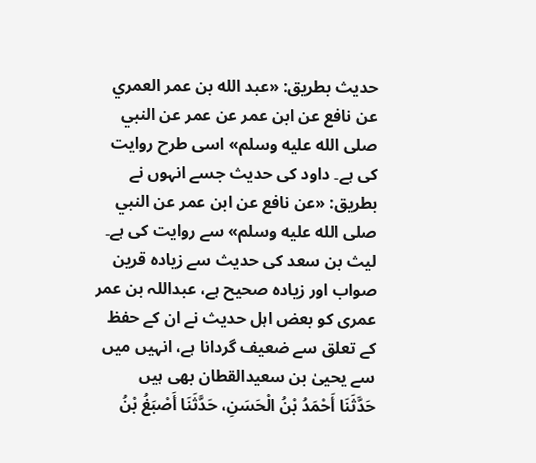حدیث بطریق: «عبد الله بن عمر العمري عن نافع عن ابن عمر عن عمر عن النبي صلى الله عليه وسلم» اسی طرح روایت کی ہے۔ داود کی حدیث جسے انہوں نے بطریق: «عن نافع عن ابن عمر عن النبي صلى الله عليه وسلم» سے روایت کی ہے۔ لیث بن سعد کی حدیث سے زیادہ قرین صواب اور زیادہ صحیح ہے، عبداللہ بن عمر عمری کو بعض اہل حدیث نے ان کے حفظ کے تعلق سے ضعیف گردانا ہے، انہیں میں سے یحییٰ بن سعیدالقطان بھی ہیں
حَدَّثَنَا أَحْمَدُ بْنُ الْحَسَنِ، حَدَّثَنَا أَصْبَغُ بْنُ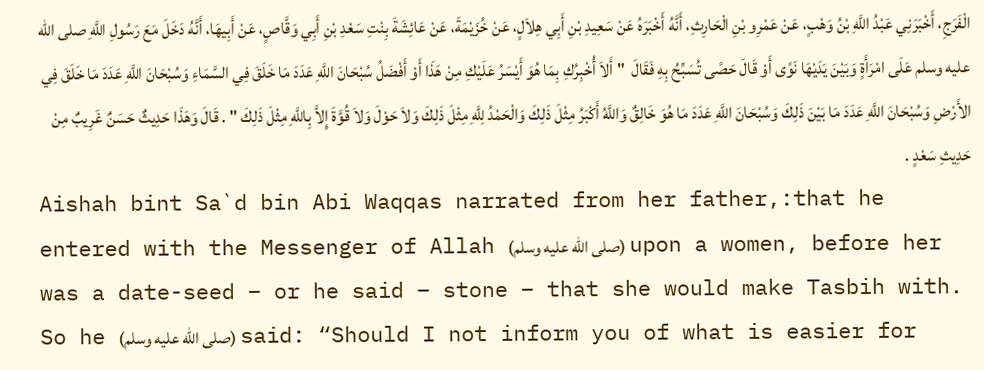الْفَرَجِ، أَخْبَرَنِي عَبْدُ اللَّهِ بْنُ وَهْبٍ، عَنْ عَمْرِو بْنِ الْحَارِثِ، أَنَّهُ أَخْبَرَهُ عَنْ سَعِيدِ بْنِ أَبِي هِلاَلٍ، عَنْ خُزَيْمَةَ، عَنْ عَائِشَةَ بِنْتِ سَعْدِ بْنِ أَبِي وَقَّاصٍ، عَنْ أَبِيهَا، أَنَّهُ دَخَلَ مَعَ رَسُولِ اللَّهِ صلى الله عليه وسلم عَلَى امْرَأَةٍ وَبَيْنَ يَدَيْهَا نَوًى أَوْ قَالَ حَصًى تُسَبِّحُ بِهِ فَقَالَ  " أَلاَ أُخْبِرُكِ بِمَا هُوَ أَيْسَرُ عَلَيْكِ مِنْ هَذَا أَوْ أَفْضَلُ سُبْحَانَ اللَّهِ عَدَدَ مَا خَلَقَ فِي السَّمَاءِ وَسُبْحَانَ اللَّهِ عَدَدَ مَا خَلَقَ فِي الأَرْضِ وَسُبْحَانَ اللَّهِ عَدَدَ مَا بَيْنَ ذَلِكَ وَسُبْحَانَ اللَّهِ عَدَدَ مَا هُوَ خَالِقٌ وَاللَّهُ أَكْبَرُ مِثْلَ ذَلِكَ وَالْحَمْدُ لِلَّهِ مِثْلَ ذَلِكَ وَلاَ حَوْلَ وَلاَ قُوَّةَ إِلاَّ بِاللَّهِ مِثْلَ ذَلِكَ " . قَالَ وَهَذَا حَدِيثٌ حَسَنٌ غَرِيبٌ مِنْ حَدِيثِ سَعْدٍ .
Aishah bint Sa`d bin Abi Waqqas narrated from her father,:that he entered with the Messenger of Allah (صلى الله عليه وسلم) upon a women, before her was a date-seed – or he said – stone – that she would make Tasbih with. So he (صلى الله عليه وسلم) said: “Should I not inform you of what is easier for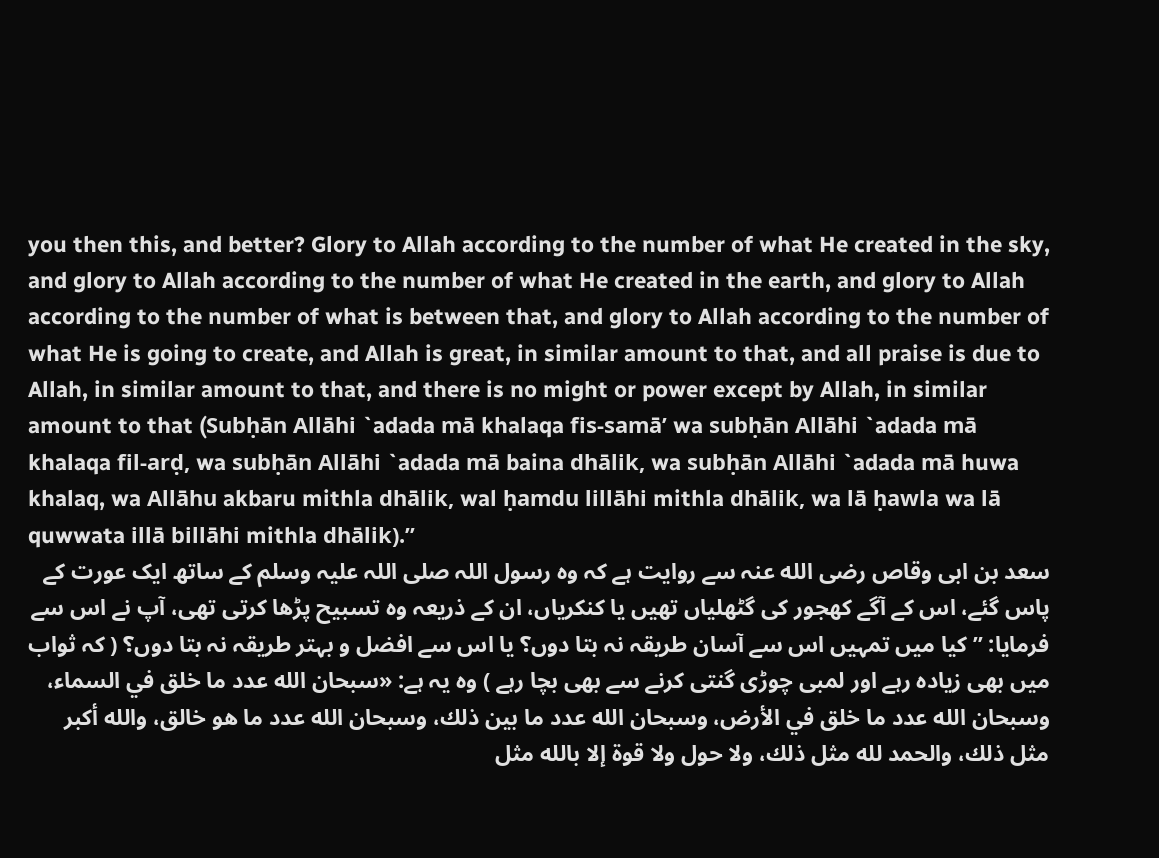you then this, and better? Glory to Allah according to the number of what He created in the sky, and glory to Allah according to the number of what He created in the earth, and glory to Allah according to the number of what is between that, and glory to Allah according to the number of what He is going to create, and Allah is great, in similar amount to that, and all praise is due to Allah, in similar amount to that, and there is no might or power except by Allah, in similar amount to that (Subḥān Allāhi `adada mā khalaqa fis-samā’ wa subḥān Allāhi `adada mā khalaqa fil-arḍ, wa subḥān Allāhi `adada mā baina dhālik, wa subḥān Allāhi `adada mā huwa khalaq, wa Allāhu akbaru mithla dhālik, wal ḥamdu lillāhi mithla dhālik, wa lā ḥawla wa lā quwwata illā billāhi mithla dhālik).”
سعد بن ابی وقاص رضی الله عنہ سے روایت ہے کہ وہ رسول اللہ صلی اللہ علیہ وسلم کے ساتھ ایک عورت کے پاس گئے، اس کے آگے کھجور کی گٹھلیاں تھیں یا کنکریاں، ان کے ذریعہ وہ تسبیح پڑھا کرتی تھی، آپ نے اس سے فرمایا: ”کیا میں تمہیں اس سے آسان طریقہ نہ بتا دوں؟ یا اس سے افضل و بہتر طریقہ نہ بتا دوں؟ ( کہ ثواب میں بھی زیادہ رہے اور لمبی چوڑی گنتی کرنے سے بھی بچا رہے ) وہ یہ ہے: «سبحان الله عدد ما خلق في السماء، وسبحان الله عدد ما خلق في الأرض، وسبحان الله عدد ما بين ذلك، وسبحان الله عدد ما هو خالق، والله أكبر مثل ذلك، والحمد لله مثل ذلك، ولا حول ولا قوة إلا بالله مثل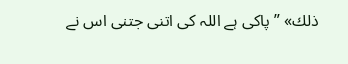ذلك» ”پاکی ہے اللہ کی اتنی جتنی اس نے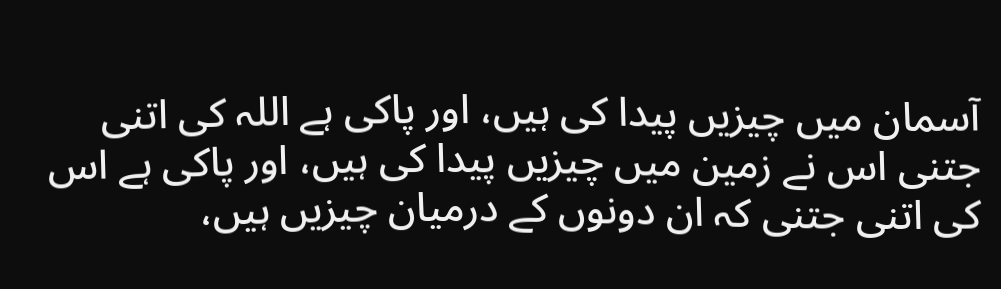آسمان میں چیزیں پیدا کی ہیں، اور پاکی ہے اللہ کی اتنی جتنی اس نے زمین میں چیزیں پیدا کی ہیں، اور پاکی ہے اس کی اتنی جتنی کہ ان دونوں کے درمیان چیزیں ہیں،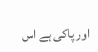اور پاکی ہے اس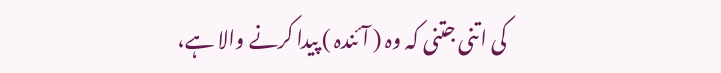کی اتنی جتنی کہ وہ ( آئندہ ) پیدا کرنے والا ہے،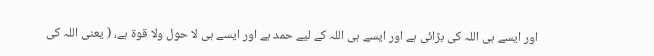اور ایسے ہی اللہ کی بڑائی ہے اور ایسے ہی اللہ کے لیے حمد ہے اور ایسے ہی لا حول ولا قوۃ ہے، ( یعنی اللہ کی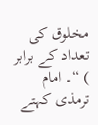مخلوق کی تعداد کے برابر ) “۔ امام ترمذی کہتے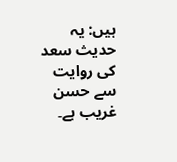ہیں: یہ حدیث سعد کی روایت سے حسن غریب ہے۔